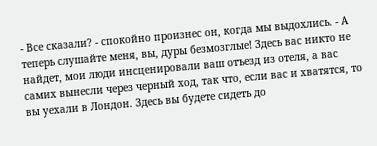- Все сказали? - спокойно произнес он, когда мы выдохлись. - А теперь слушайте меня, вы, дуры безмозглые! Здесь вас никто не найдет, мои люди инсценировали ваш отъезд из отеля, а вас самих вынесли через черный ход, так что, если вас и хватятся, то вы уехали в Лондон. Здесь вы будете сидеть до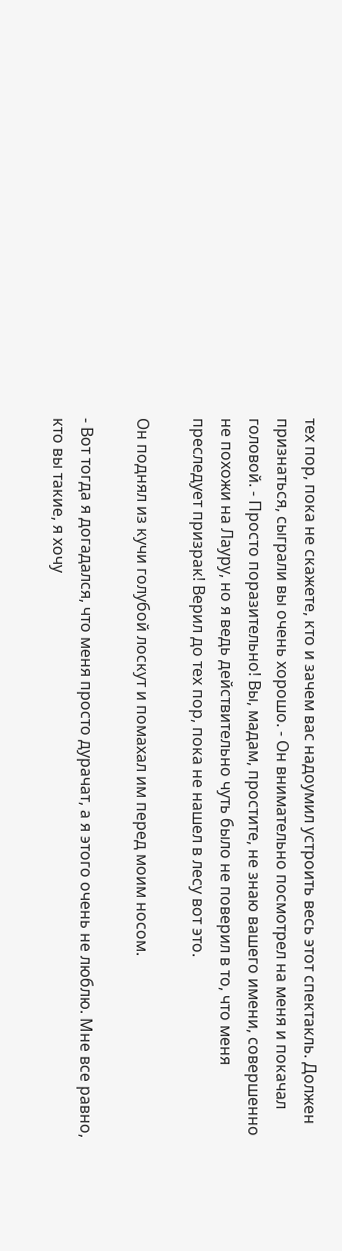тех пор, пока не скажете, кто и зачем вас надоумил устроить весь этот спектакль. Должен признаться, сыграли вы очень хорошо. - Он внимательно посмотрел на меня и покачал головой. - Просто поразительно! Вы, мадам, простите, не знаю вашего имени, совершенно не похожи на Лауру, но я ведь действительно чуть было не поверил в то, что меня преследует призрак! Верил до тех пор, пока не нашел в лесу вот это.

Он поднял из кучи голубой лоскут и помахал им перед моим носом.

- Вот тогда я догадался, что меня просто дурачат, а я этого очень не люблю. Мне все равно, кто вы такие, я хочу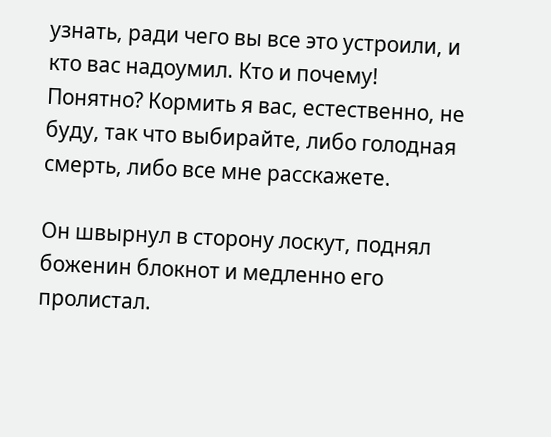узнать, ради чего вы все это устроили, и кто вас надоумил. Кто и почему! Понятно? Кормить я вас, естественно, не буду, так что выбирайте, либо голодная смерть, либо все мне расскажете.

Он швырнул в сторону лоскут, поднял боженин блокнот и медленно его пролистал.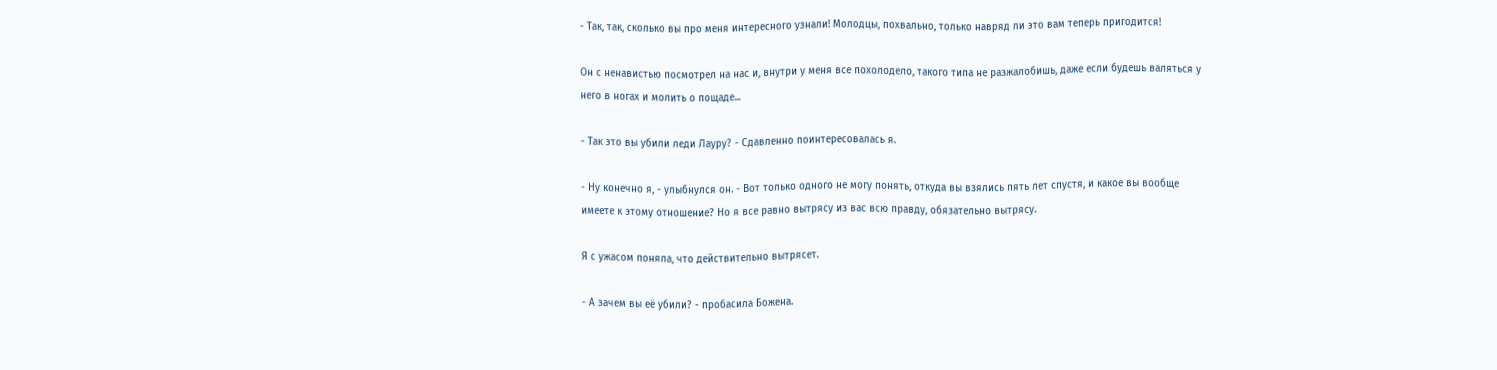- Так, так, сколько вы про меня интересного узнали! Молодцы, похвально, только навряд ли это вам теперь пригодится!

Он с ненавистью посмотрел на нас и, внутри у меня все похолодело, такого типа не разжалобишь, даже если будешь валяться у него в ногах и молить о пощаде...

- Так это вы убили леди Лауру? - Сдавленно поинтересовалась я.

- Ну конечно я, - улыбнулся он. - Вот только одного не могу понять, откуда вы взялись пять лет спустя, и какое вы вообще имеете к этому отношение? Но я все равно вытрясу из вас всю правду, обязательно вытрясу.

Я с ужасом поняла, что действительно вытрясет.

- А зачем вы её убили? - пробасила Божена.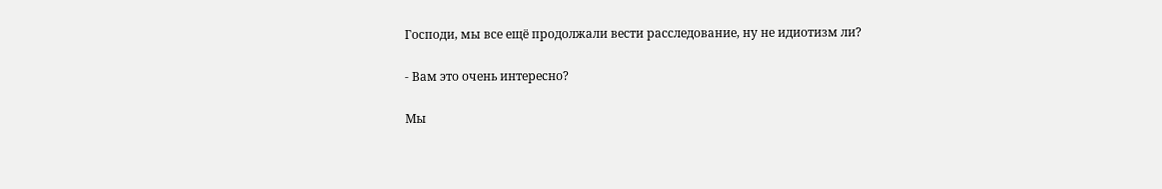Господи, мы все ещё продолжали вести расследование, ну не идиотизм ли?

- Вам это очень интересно?

Мы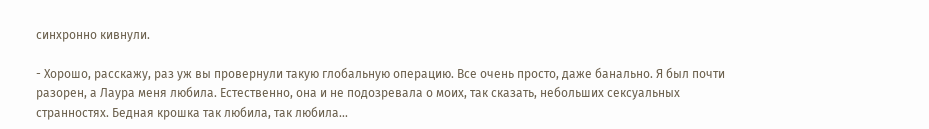синхронно кивнули.

- Хорошо, расскажу, раз уж вы провернули такую глобальную операцию. Все очень просто, даже банально. Я был почти разорен, а Лаура меня любила. Естественно, она и не подозревала о моих, так сказать, небольших сексуальных странностях. Бедная крошка так любила, так любила...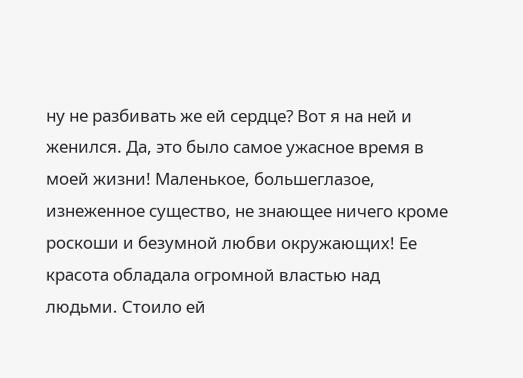ну не разбивать же ей сердце? Вот я на ней и женился. Да, это было самое ужасное время в моей жизни! Маленькое, большеглазое, изнеженное существо, не знающее ничего кроме роскоши и безумной любви окружающих! Ее красота обладала огромной властью над людьми. Стоило ей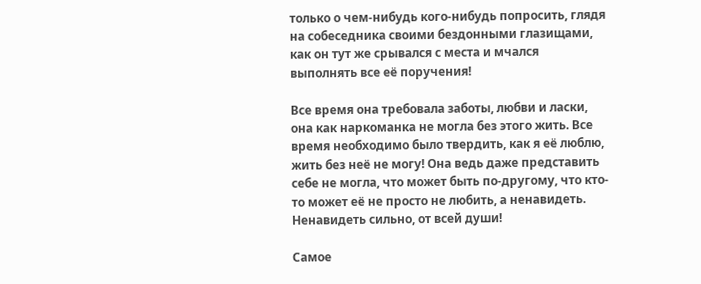только о чем-нибудь кого-нибудь попросить, глядя на собеседника своими бездонными глазищами, как он тут же срывался с места и мчался выполнять все её поручения!

Все время она требовала заботы, любви и ласки, она как наркоманка не могла без этого жить. Все время необходимо было твердить, как я её люблю, жить без неё не могу! Она ведь даже представить себе не могла, что может быть по-другому, что кто-то может её не просто не любить, а ненавидеть. Ненавидеть сильно, от всей души!

Самое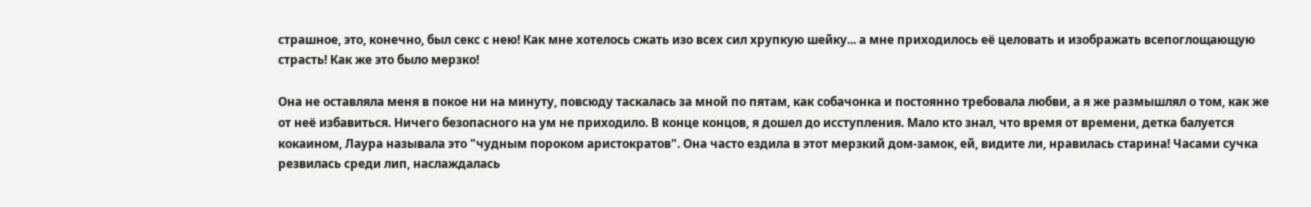страшное, это, конечно, был секс с нею! Как мне хотелось сжать изо всех сил хрупкую шейку... а мне приходилось её целовать и изображать всепоглощающую страсть! Как же это было мерзко!

Она не оставляла меня в покое ни на минуту, повсюду таскалась за мной по пятам, как собачонка и постоянно требовала любви, а я же размышлял о том, как же от неё избавиться. Ничего безопасного на ум не приходило. В конце концов, я дошел до исступления. Мало кто знал, что время от времени, детка балуется кокаином, Лаура называла это "чудным пороком аристократов". Она часто ездила в этот мерзкий дом-замок, ей, видите ли, нравилась старина! Часами сучка резвилась среди лип, наслаждалась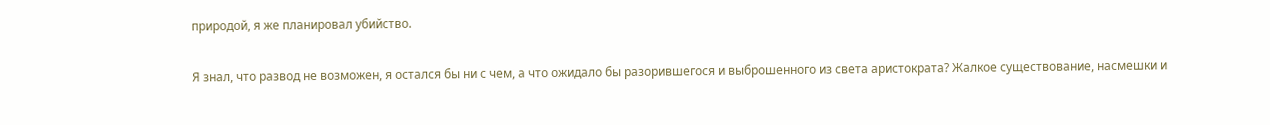природой, я же планировал убийство.

Я знал, что развод не возможен, я остался бы ни с чем, а что ожидало бы разорившегося и выброшенного из света аристократа? Жалкое существование, насмешки и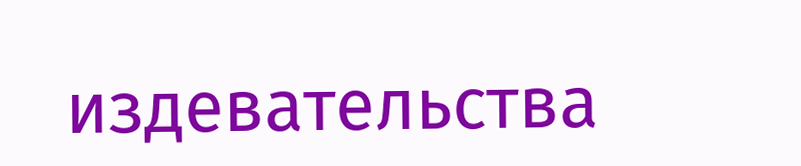издевательства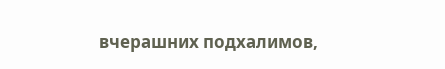вчерашних подхалимов,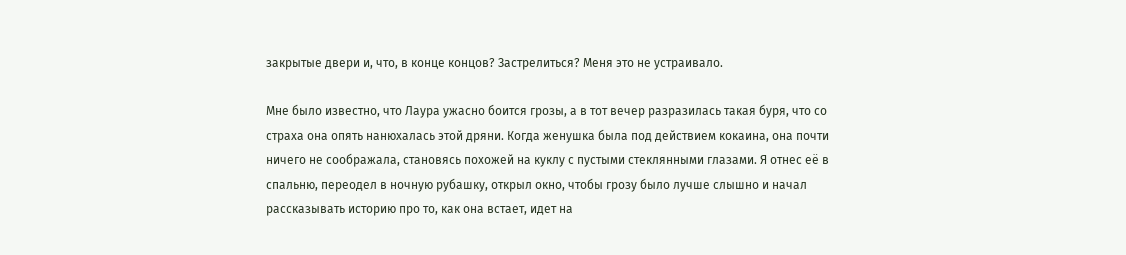закрытые двери и, что, в конце концов? Застрелиться? Меня это не устраивало.

Мне было известно, что Лаура ужасно боится грозы, а в тот вечер разразилась такая буря, что со страха она опять нанюхалась этой дряни. Когда женушка была под действием кокаина, она почти ничего не соображала, становясь похожей на куклу с пустыми стеклянными глазами. Я отнес её в спальню, переодел в ночную рубашку, открыл окно, чтобы грозу было лучше слышно и начал рассказывать историю про то, как она встает, идет на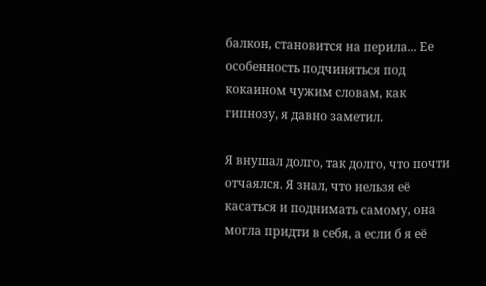балкон, становится на перила... Ее особенность подчиняться под кокаином чужим словам, как гипнозу, я давно заметил.

Я внушал долго, так долго, что почти отчаялся. Я знал, что нельзя её касаться и поднимать самому, она могла придти в себя, а если б я её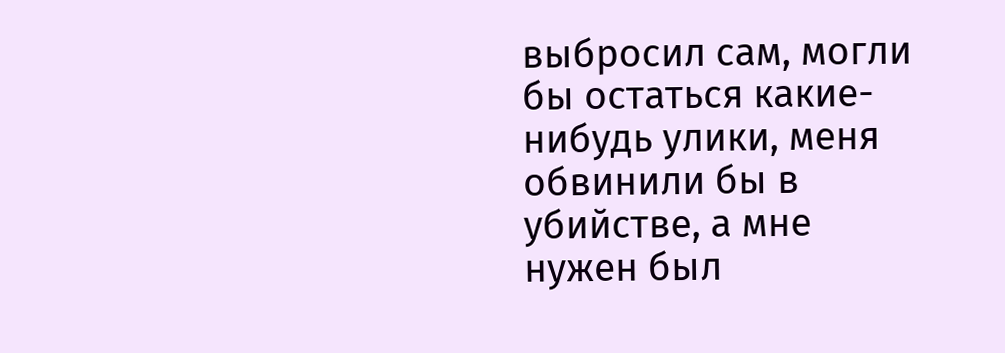выбросил сам, могли бы остаться какие-нибудь улики, меня обвинили бы в убийстве, а мне нужен был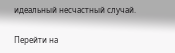идеальный несчастный случай.

Перейти на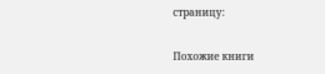страницу:

Похожие книги